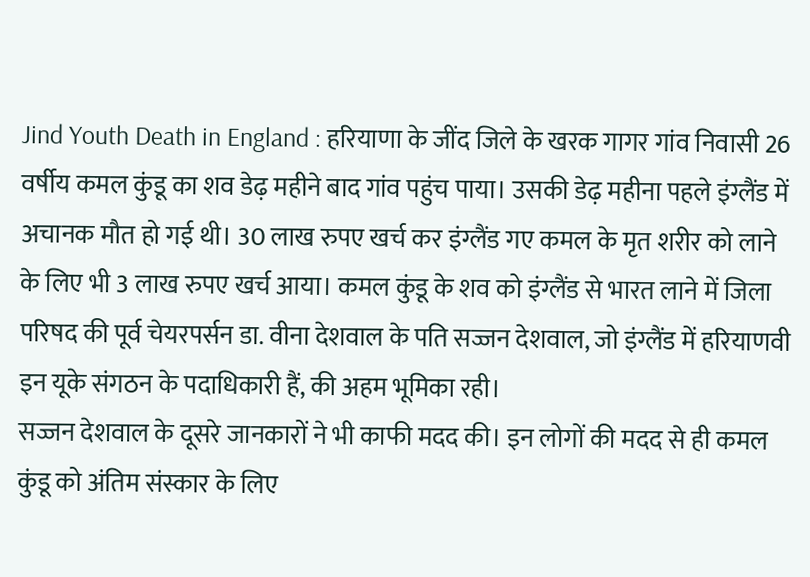Jind Youth Death in England : हरियाणा के जींद जिले के खरक गागर गांव निवासी 26 वर्षीय कमल कुंडू का शव डेढ़ महीने बाद गांव पहुंच पाया। उसकी डेढ़ महीना पहले इंग्लैंड में अचानक मौत हो गई थी। 30 लाख रुपए खर्च कर इंग्लैंड गए कमल के मृत शरीर को लाने के लिए भी 3 लाख रुपए खर्च आया। कमल कुंडू के शव को इंग्लैंड से भारत लाने में जिला परिषद की पूर्व चेयरपर्सन डा. वीना देशवाल के पति सज्जन देशवाल, जो इंग्लैंड में हरियाणवी इन यूके संगठन के पदाधिकारी हैं, की अहम भूमिका रही।
सज्जन देशवाल के दूसरे जानकारों ने भी काफी मदद की। इन लोगों की मदद से ही कमल कुंडू को अंतिम संस्कार के लिए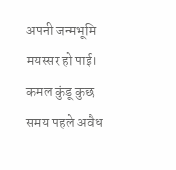अपनी जन्मभूमि मयस्सर हो पाई। कमल कुंडू कुछ समय पहले अवैध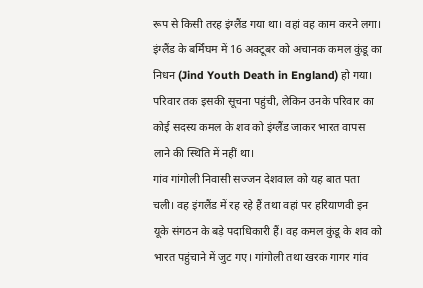रूप से किसी तरह इंग्लैंड गया था। वहां वह काम करने लगा। इंग्लैंड के बर्मिंघम में 16 अक्टूबर को अचानक कमल कुंडू का निधन (Jind Youth Death in England) हो गया। परिवार तक इसकी सूचना पहुंची, लेकिन उनके परिवार का कोई सदस्य कमल के शव को इंग्लैंड जाकर भारत वापस लाने की स्थिति में नहीं था।
गांव गांगोली निवासी सज्जन देशवाल को यह बात पता चली। वह इंगलैंड में रह रहे हैं तथा वहां पर हरियाणवी इन यूके संगठन के बड़े पदाधिकारी हैं। वह कमल कुंडू के शव को भारत पहुंचाने में जुट गए। गांगोली तथा खरक गागर गांव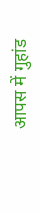आपस में गुहांड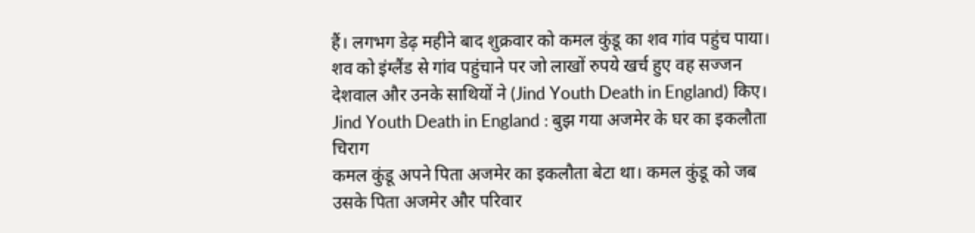हैं। लगभग डेढ़ महीने बाद शुक्रवार को कमल कुंडू का शव गांव पहुंच पाया। शव को इंग्लैंड से गांव पहुंचाने पर जो लाखों रुपये खर्च हुए वह सज्जन देशवाल और उनके साथियों ने (Jind Youth Death in England) किए।
Jind Youth Death in England : बुझ गया अजमेर के घर का इकलौता चिराग
कमल कुंडू अपने पिता अजमेर का इकलौता बेटा था। कमल कुंडू को जब उसके पिता अजमेर और परिवार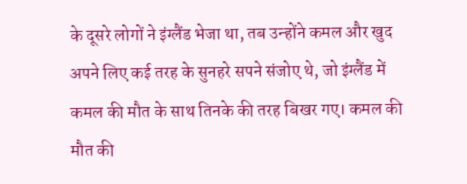के दूसरे लोगों ने इंग्लैंड भेजा था, तब उन्होंने कमल और खुद अपने लिए कई तरह के सुनहरे सपने संजोए थे, जो इंग्लैंड में कमल की मौत के साथ तिनके की तरह बिखर गए। कमल की मौत की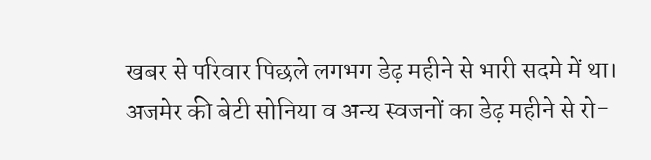खबर से परिवार पिछले लगभग डेढ़ महीने से भारी सदमे में था। अजमेर की बेटी सोनिया व अन्य स्वजनों का डेढ़ महीने से रो-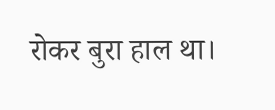रोकर बुरा हाल था।